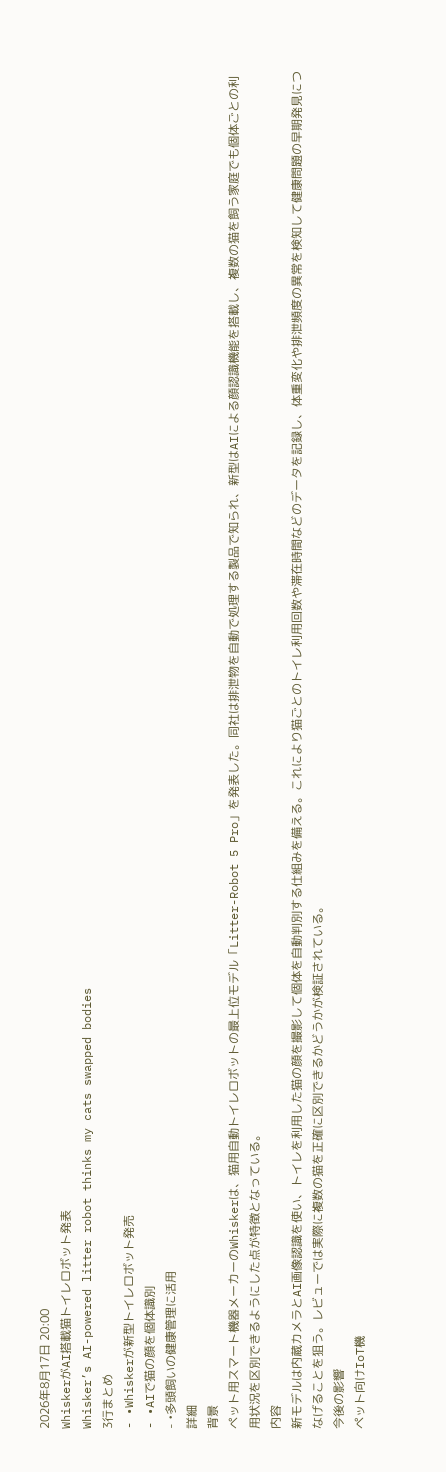2026年8月17日 20:00
WhiskerがAI搭載猫トイレロボット発表
Whisker’s AI-powered litter robot thinks my cats swapped bodies
3行まとめ
- •Whiskerが新型トイレロボット発売
- •AIで猫の顔を個体識別
- •多頭飼いの健康管理に活用
詳細
背景
ペット用スマート機器メーカーのWhiskerは、猫用自動トイレロボットの最上位モデル「Litter-Robot 5 Pro」を発表した。同社は排泄物を自動で処理する製品で知られ、新型はAIによる顔認識機能を搭載し、複数の猫を飼う家庭でも個体ごとの利用状況を区別できるようにした点が特徴となっている。
内容
新モデルは内蔵カメラとAI画像認識を使い、トイレを利用した猫の顔を撮影して個体を自動判別する仕組みを備える。これにより猫ごとのトイレ利用回数や滞在時間などのデータを記録し、体重変化や排泄頻度の異常を検知して健康問題の早期発見につなげることを狙う。レビューでは実際に複数の猫を正確に区別できるかどうかが検証されている。
今後の影響
ペット向けIoT機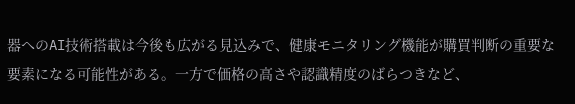器へのAI技術搭載は今後も広がる見込みで、健康モニタリング機能が購買判断の重要な要素になる可能性がある。一方で価格の高さや認識精度のばらつきなど、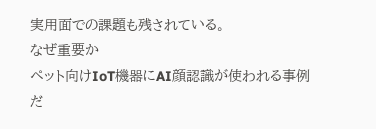実用面での課題も残されている。
なぜ重要か
ペット向けIoT機器にAI顔認識が使われる事例だ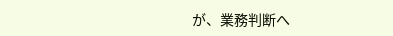が、業務判断へ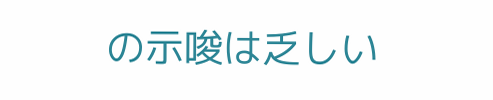の示唆は乏しい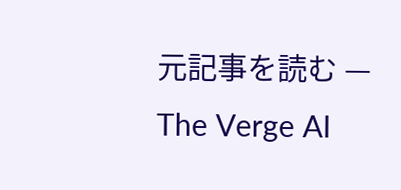元記事を読む — The Verge AI